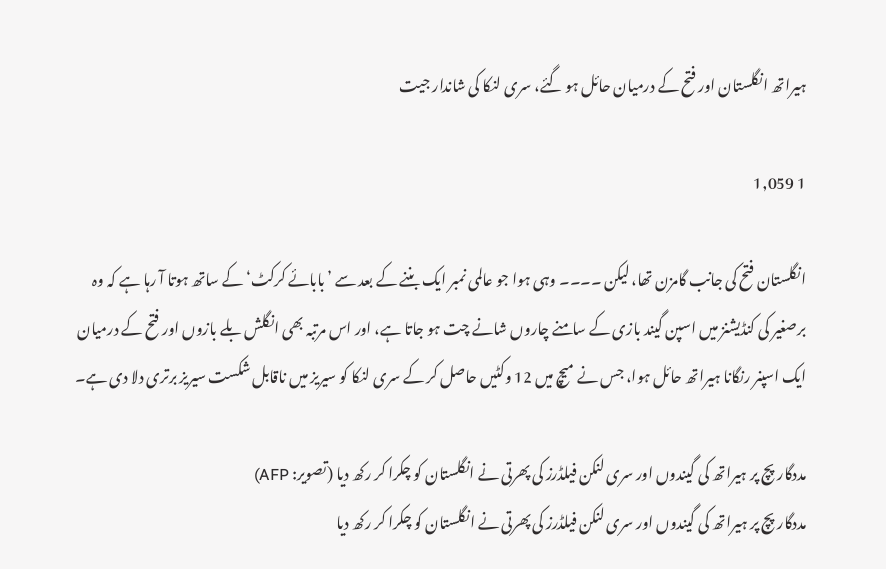ہیراتھ انگلستان اور فتح کے درمیان حائل ہو گئے، سری لنکا کی شاندار جیت

1 1,059

انگلستان فتح کی جانب گامزن تھا، لیکن ۔۔۔۔ وہی ہوا جو عالمی نمبر ایک بننے کے بعد سے ’بابائے کرکٹ‘ کے ساتھ ہوتا آ رہا ہے کہ وہ برصغیر کی کنڈیشنز میں اسپن گیند بازی کے سامنے چاروں شانے چت ہو جاتا ہے، اور اس مرتبہ بھی انگلش بلے بازوں اور فتح کے درمیان ایک اسپنر رنگانا ہیراتھ حائل ہوا، جس نے میچ میں 12 وکٹیں حاصل کر کے سری لنکا کو سیریز میں ناقابل شکست سیریز برتری دلا دی ہے۔

مددگار پچ پر ہیراتھ کی گیندوں اور سری لنکن فیلڈرز کی پھرتی نے انگلستان کو چکرا کر رکھ دیا (تصویر: AFP)
مددگار پچ پر ہیراتھ کی گیندوں اور سری لنکن فیلڈرز کی پھرتی نے انگلستان کو چکرا کر رکھ دیا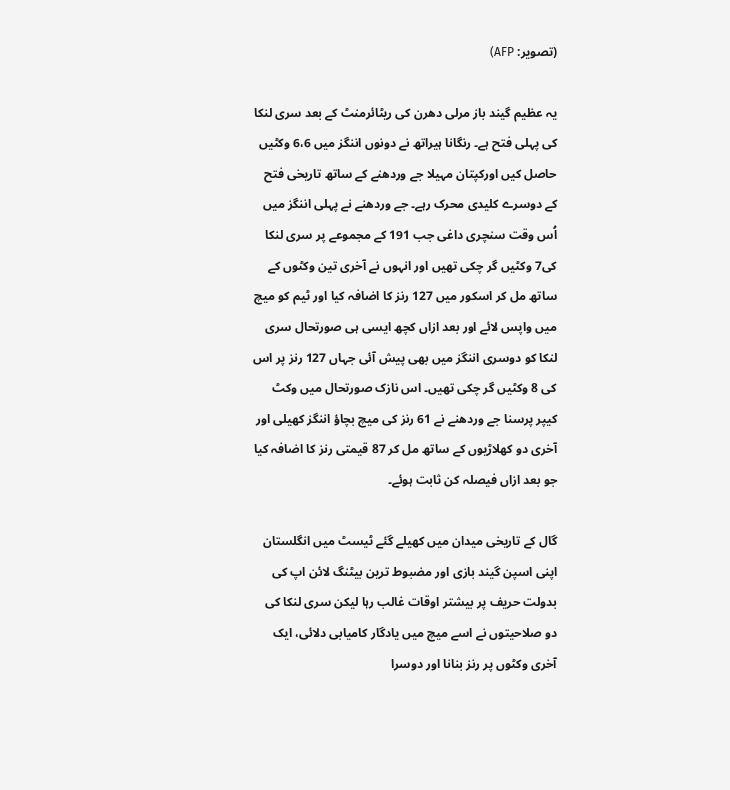(تصویر: AFP)

یہ عظیم گیند باز مرلی دھرن کی ریٹائرمنٹ کے بعد سری لنکا کی پہلی فتح ہے۔ رنگانا ہیراتھ نے دونوں اننگز میں 6،6 وکٹیں حاصل کیں اورکپتان مہیلا جے وردھنے کے ساتھ تاریخی فتح کے دوسرے کلیدی محرک رہے۔ جے وردھنے نے پہلی اننگز میں اُس وقت سنچری داغی جب 191 کے مجموعے پر سری لنکا کی7 وکٹیں گر چکی تھیں اور انہوں نے آخری تین وکٹوں کے ساتھ مل کر اسکور میں 127 رنز کا اضافہ کیا اور ٹیم کو میچ میں واپس لائے اور بعد ازاں کچھ ایسی ہی صورتحال سری لنکا کو دوسری اننگز میں بھی پیش آئی جہاں 127 رنز پر اس کی 8 وکٹیں گر چکی تھیں۔ اس نازک صورتحال میں وکٹ کیپر پرسنا جے وردھنے نے 61 رنز کی میچ بچاؤ اننگز کھیلی اور آخری دو کھلاڑیوں کے ساتھ مل کر 87 قیمتی رنز کا اضافہ کیا جو بعد ازاں فیصلہ کن ثابت ہوئے۔

گال کے تاریخی میدان میں کھیلے گئے ٹیسٹ میں انگلستان اپنی اسپن گیند بازی اور مضبوط ترین بیٹنگ لائن اپ کی بدولت حریف پر بیشتر اوقات غالب رہا لیکن سری لنکا کی دو صلاحیتوں نے اسے میچ میں یادگار کامیابی دلائی، ایک آخری وکٹوں پر رنز بنانا اور دوسرا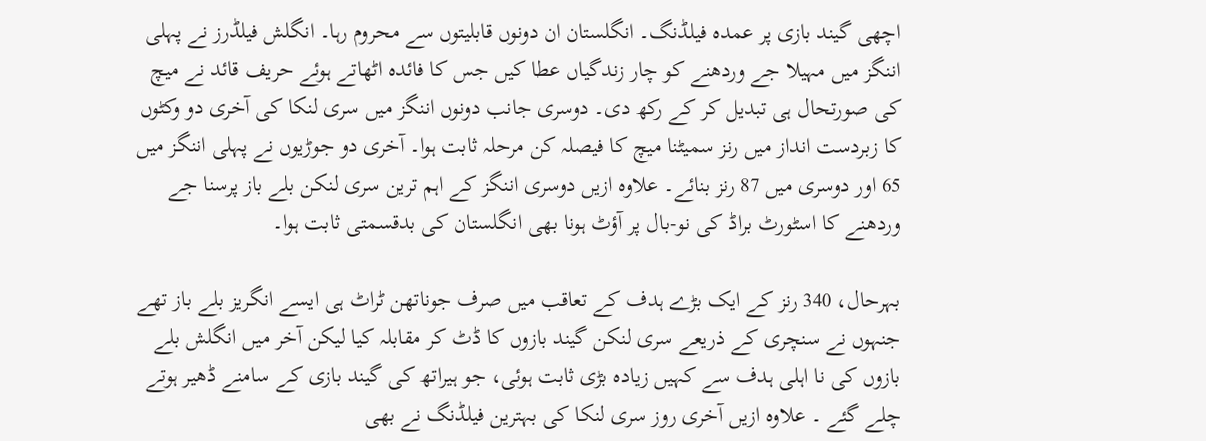اچھی گیند بازی پر عمدہ فیلڈنگ۔ انگلستان ان دونوں قابلیتوں سے محروم رہا۔ انگلش فیلڈرز نے پہلی اننگز میں مہیلا جے وردھنے کو چار زندگیاں عطا کیں جس کا فائدہ اٹھاتے ہوئے حریف قائد نے میچ کی صورتحال ہی تبدیل کر کے رکھ دی۔ دوسری جانب دونوں اننگز میں سری لنکا کی آخری دو وکٹوں کا زبردست انداز میں رنز سمیٹنا میچ کا فیصلہ کن مرحلہ ثابت ہوا۔ آخری دو جوڑیوں نے پہلی اننگز میں 65 اور دوسری میں 87 رنز بنائے۔ علاوہ ازیں دوسری اننگز کے اہم ترین سری لنکن بلے باز پرسنا جے وردھنے کا اسٹورٹ براڈ کی نو-بال پر آؤٹ ہونا بھی انگلستان کی بدقسمتی ثابت ہوا۔

بہرحال، 340 رنز کے ایک بڑے ہدف کے تعاقب میں صرف جوناتھن ٹراٹ ہی ایسے انگریز بلے باز تھے جنہوں نے سنچری کے ذریعے سری لنکن گیند بازوں کا ڈٹ کر مقابلہ کیا لیکن آخر میں انگلش بلے بازوں کی نا اہلی ہدف سے کہیں زیادہ بڑی ثابت ہوئی، جو ہیراتھ کی گیند بازی کے سامنے ڈھیر ہوتے چلے گئے ۔ علاوہ ازیں آخری روز سری لنکا کی بہترین فیلڈنگ نے بھی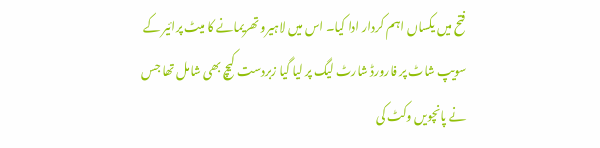فتح میں یکساں اہم کردار ادا کیا۔ اس میں لاہیرو تھریمانے کا میٹ پرائیر کے سویپ شاٹ پر فارورڈ شارٹ لیگ پر لیا گیا زبردست کیچ بھی شامل تھا جس نے پانچویں وکٹ کی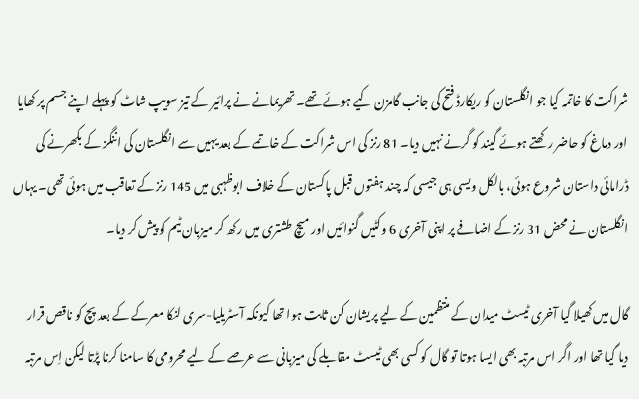شراکت کا خاتمہ کیا جو انگلستان کو ریکارڈ فتح کی جانب گامزن کیے ہوئے تھے۔ تھریمانے نے پرائیر کے تیز سویپ شاٹ کو پہلے اپنے جسم پر کھایا اور دماغ کو حاضر رکھتے ہوئے گیند کو گرنے نہیں دیا۔ 81 رنز کی اس شراکت کے خاتمے کے بعد یہيں سے انگلستان کی اننگز کے بکھرنے کی ڈرامائی داستان شروع ہوئی، بالکل ویسی ہی جیسی کہ چند ہفتوں قبل پاکستان کے خلاف ابوظہبی میں 145 رنز کے تعاقب میں ہوئی تھی۔ یہاں انگلستان نے محض 31 رنز کے اضافے پر اپنی آخری 6 وکٹیں گنوائیں اور میچ طشتری میں رکھ کر میزبان ٹیم کو پیش کر دیا۔

گال میں کھیلا گیا آخری ٹیسٹ میدان کے منتظمین کے لیے پریشان کن ثابت ہوا تھا کیونکہ آسٹریلیا-سری لنکا معرکے کے بعد پچ کو ناقص قرار دیا گیا تھا اور اگر اس مرتبہ بھی ایسا ہوتا تو گال کو کسی بھی ٹیسٹ مقابلے کی میزبانی سے عرصے کے لیے محرومی کا سامنا کرنا پڑتا لیکن اِس مرتبہ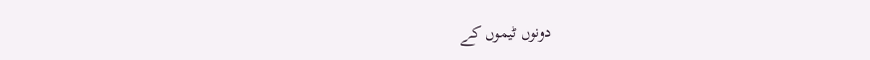دونوں ٹیموں کے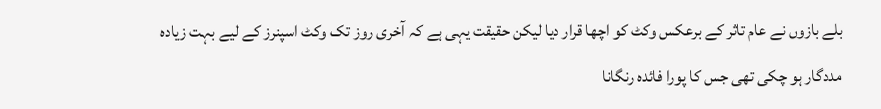بلے بازوں نے عام تاثر کے برعکس وکٹ کو اچھا قرار دیا لیکن حقیقت یہی ہے کہ آخری روز تک وکٹ اسپنرز کے لیے بہت زیادہ مددگار ہو چکی تھی جس کا پورا فائدہ رنگانا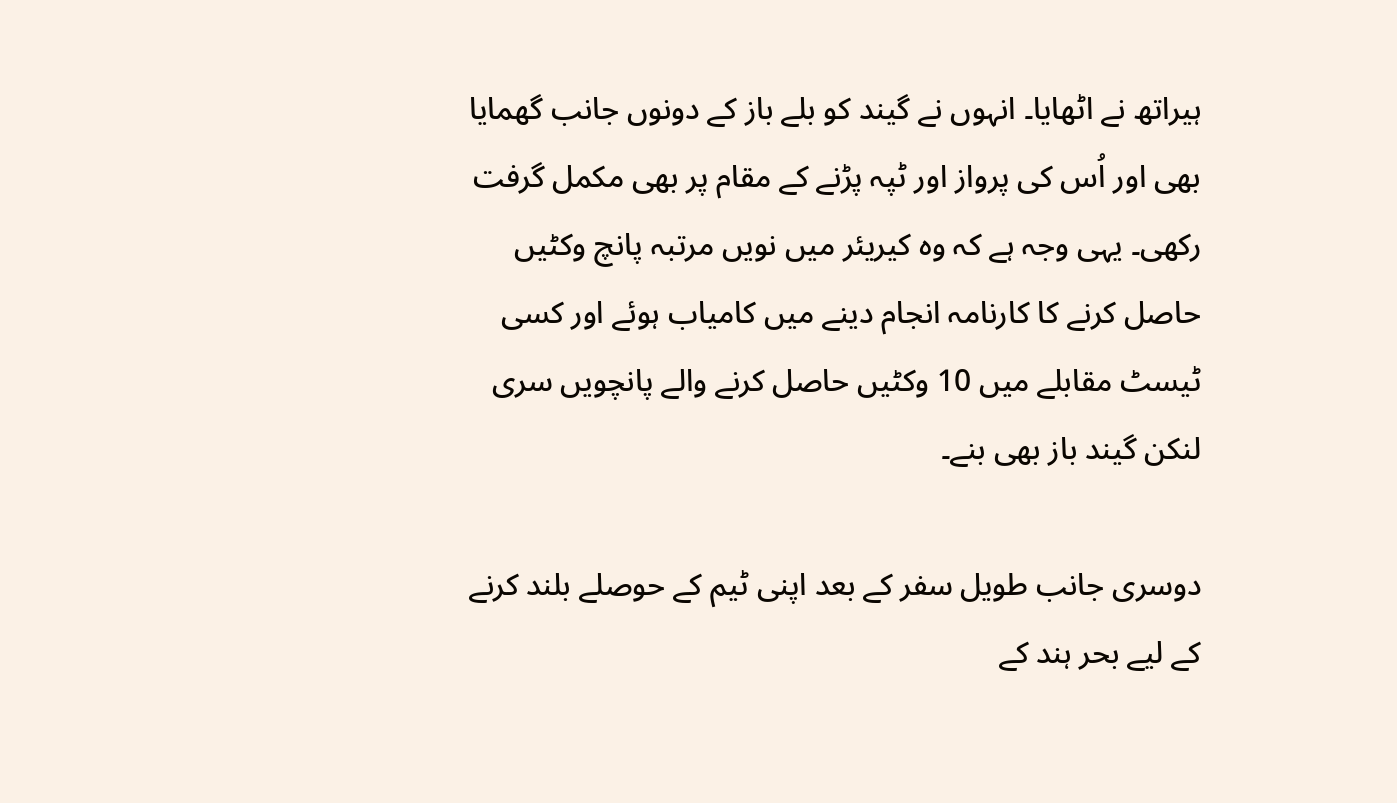ہیراتھ نے اٹھایا۔ انہوں نے گیند کو بلے باز کے دونوں جانب گھمایا بھی اور اُس کی پرواز اور ٹپہ پڑنے کے مقام پر بھی مکمل گرفت رکھی۔ یہی وجہ ہے کہ وہ کیریئر میں نویں مرتبہ پانچ وکٹیں حاصل کرنے کا کارنامہ انجام دینے میں کامیاب ہوئے اور کسی ٹیسٹ مقابلے میں 10 وکٹیں حاصل کرنے والے پانچویں سری لنکن گیند باز بھی بنے۔

دوسری جانب طویل سفر کے بعد اپنی ٹیم کے حوصلے بلند کرنے کے لیے بحر ہند کے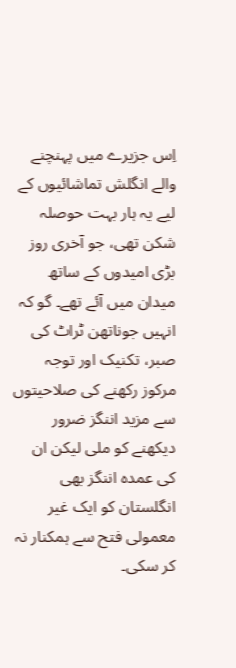اِس جزیرے میں پہنچنے والے انگلش تماشائیوں کے لیے یہ ہار بہت حوصلہ شکن تھی، جو آخری روز بڑی امیدوں کے ساتھ میدان میں آئے تھے۔ گو کہ انہیں جوناتھن ٹراٹ کی صبر، تکنیک اور توجہ مرکوز رکھنے کی صلاحیتوں سے مزید اننگز ضرور دیکھنے کو ملی لیکن ان کی عمدہ اننگز بھی انگلستان کو ایک غیر معمولی فتح سے ہمکنار نہ کر سکی۔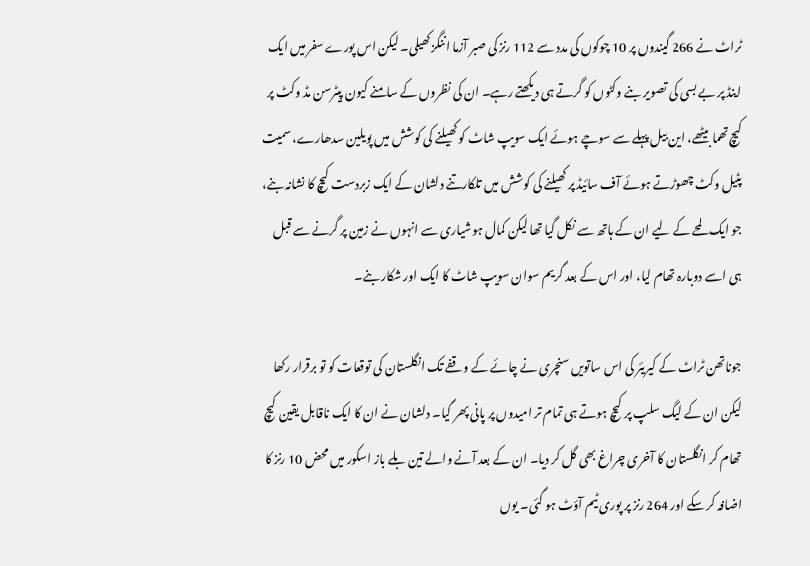ٹراٹ نے 266 گیندوں پر 10 چوکوں کی مدد سے 112 رنز کی صبر آزما اننگز کھیلی۔ لیکن اس پورے سفر میں ایک اینڈ پر بے بسی کی تصویر بنے وکٹوں کو گرتے ہی دیکھتے رہے۔ ان کی نظروں کے سامنے کیون پیٹرسن مڈ وکٹ پر کیچ تھما بیٹھے، این بیل پہلے سے سوچے ہوئے ایک سویپ شاٹ کو کھیلنے کی کوشش میں پویلین سدھارے، سمیت پٹیل وکٹ چھوڑتے ہوئے آف سائیڈ پر کھیلنے کی کوشش میں تلکارتنے دلشان کے ایک زبردست کیچ کا نشانہ بنے، جو ایک لمحے کے لیے ان کے ہاتھ سے نکل گیا تھا لیکن کمال ہوشیاری سے انہوں نے زمین پر گرنے سے قبل ہی اسے دوبارہ تھام لیا، اور اس کے بعد گریم سوان سویپ شاٹ کا ایک اور شکار بنے۔

جوناتھن ٹراٹ کے کیریئر کی اس ساتویں سنچری نے چائے کے وقفے تک انگلستان کی توقعات کو تو برقرار رکھا لیکن ان کے لیگ سلپ پر کیچ ہوتے ہی تمام تر امیدوں پر پانی پھر گیا۔ دلشان نے ان کا ایک ناقابل یقین کیچ تھام کر انگلستان کا آخری چراغ بھی گل کر دیا۔ ان کے بعد آنے والے تین بلے باز اسکور میں محض 10 رنز کا اضافہ کر سکے اور 264 رنز پر پوری ٹیم آؤٹ ہو گئی۔ یوں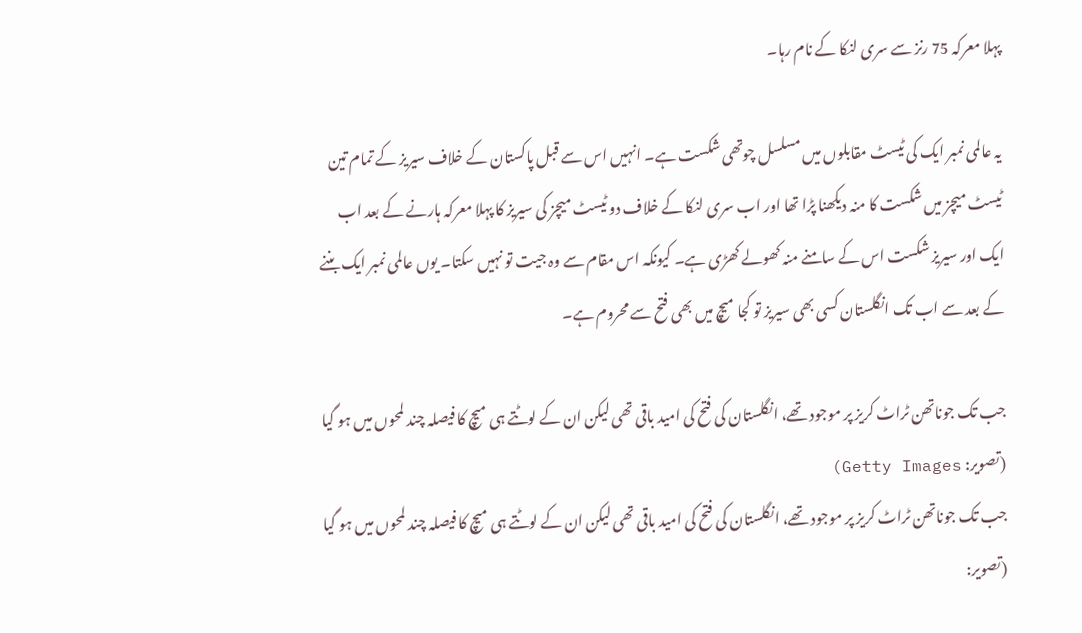پہلا معرکہ 75 رنز سے سری لنکا کے نام رہا۔

یہ عالمی نمبر ایک کی ٹیسٹ مقابلوں میں مسلسل چوتھی شکست ہے۔ انہیں اس سے قبل پاکستان کے خلاف سیریز کے تمام تین ٹیسٹ میچز میں شکست کا منہ دیکھنا پڑا تھا اور اب سری لنکا کے خلاف دو ٹیسٹ میچز کی سیریز کا پہلا معرکہ ہارنے کے بعد اب ایک اور سیریز شکست اس کے سامنے منہ کھولے کھڑی ہے۔ کیونکہ اس مقام سے وہ جیت تو نہیں سکتا۔ یوں عالمی نمبر ایک بننے کے بعد سے اب تک انگلستان کسی بھی سیریز تو کجا میچ میں بھی فتح سے محروم ہے۔

جب تک جوناتھن ٹراٹ کریز پر موجود تھے، انگلستان کی فتح کی امید باقی تھی لیکن ان کے لوٹتے ہی میچ کا فیصلہ چند لمحوں میں ہو گیا (تصویر: Getty Images)
جب تک جوناتھن ٹراٹ کریز پر موجود تھے، انگلستان کی فتح کی امید باقی تھی لیکن ان کے لوٹتے ہی میچ کا فیصلہ چند لمحوں میں ہو گیا (تصویر: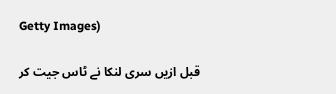Getty Images)

قبل ازیں سری لنکا نے ٹاس جیت کر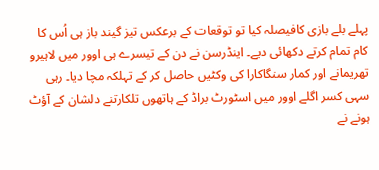پہلے بلے بازی کافیصلہ کیا تو توقعات کے برعکس تیز گیند باز ہی اُس کا کام تمام کرتے دکھائی دیے۔ اینڈرسن نے دن کے تیسرے ہی اوور میں لاہیرو تھریمانے اور کمار سنگاکارا کی وکٹیں حاصل کر کے تہلکہ مچا دیا۔ رہی سہی کسر اگلے اوور میں اسٹورٹ براڈ کے ہاتھوں تلکارتنے دلشان کے آؤٹ ہونے نے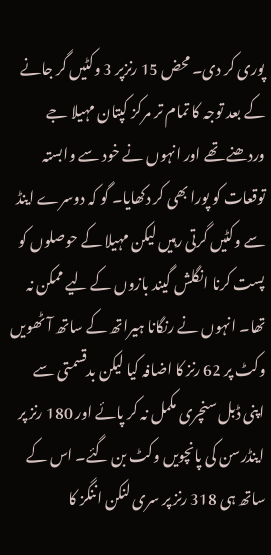پوری کر دی۔ محض 15 رنزپر 3 وکٹیں گر جانے کے بعد توجہ کا تمام تر مرکز کپتان مہیلا جے وردھنے تھے اور انہوں نے خود سے وابستہ توقعات کو پورا بھی کر دکھایا۔ گو کہ دوسرے اینڈ سے وکٹیں گرتی رہیں لیکن مہیلا کے حوصلوں کو پست کرنا انگلش گیند بازوں کے لیے ممکن نہ تھا۔ انہوں نے رنگانا ہیراتھ کے ساتھ آٹھویں وکٹ پر 62 رنز کا اضافہ کیا لیکن بدقسمتی سے اپنی ڈبل سنچری مکمل نہ کر پائے اور 180 رنز پر اینڈرسن کی پانچویں وکٹ بن گئے۔ اس کے ساتھ ہی 318 رنز پر سری لنکن اننگز کا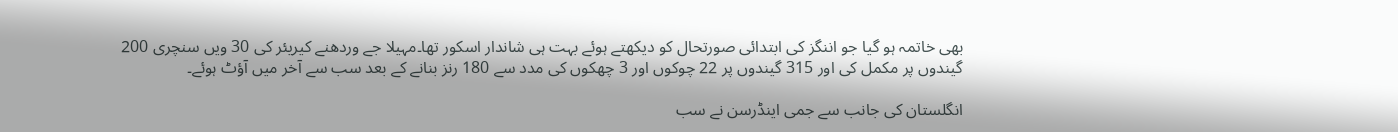بھی خاتمہ ہو گیا جو اننگز کی ابتدائی صورتحال کو دیکھتے ہوئے بہت ہی شاندار اسکور تھا۔مہیلا جے وردھنے کیریئر کی 30 ویں سنچری 200 گیندوں پر مکمل کی اور 315 گیندوں پر 22 چوکوں اور 3 چھکوں کی مدد سے 180 رنز بنانے کے بعد سب سے آخر میں آؤٹ ہوئے۔

انگلستان کی جانب سے جمی اینڈرسن نے سب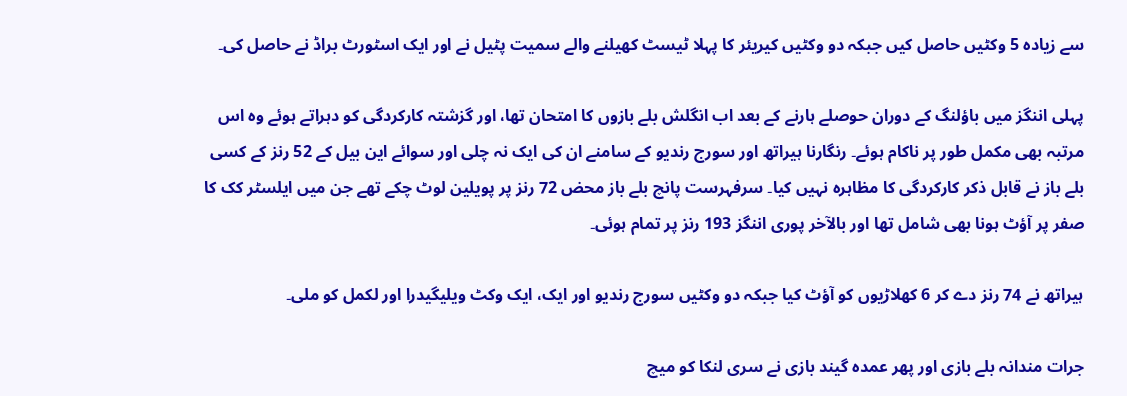سے زیادہ 5 وکٹیں حاصل کیں جبکہ دو وکٹیں کیریئر کا پہلا ٹیسٹ کھیلنے والے سمیت پٹیل نے اور ایک اسٹورٹ براڈ نے حاصل کی۔

پہلی اننگز میں باؤلنگ کے دوران حوصلے ہارنے کے بعد اب انگلش بلے بازوں کا امتحان تھا، اور گزشتہ کارکردگی کو دہراتے ہوئے وہ اس مرتبہ بھی مکمل طور پر ناکام ہوئے۔ رنگارنا ہیراتھ اور سورج رندیو کے سامنے ان کی ایک نہ چلی اور سوائے این بیل کے 52 رنز کے کسی بلے باز نے قابل ذکر کارکردگی کا مظاہرہ نہیں کیا۔ سرفہرست پانچ بلے باز محض 72 رنز پر پویلین لوٹ چکے تھے جن میں ایلسٹر کک کا صفر پر آؤٹ ہونا بھی شامل تھا اور بالآخر پوری اننگز 193 رنز پر تمام ہوئی۔

ہیراتھ نے 74 رنز دے کر 6 کھلاڑیوں کو آؤٹ کیا جبکہ دو وکٹیں سورج رندیو اور ایک، ایک وکٹ ویلیگیدرا اور لکمل کو ملی۔

جرات مندانہ بلے بازی اور پھر عمدہ گیند بازی نے سری لنکا کو میچ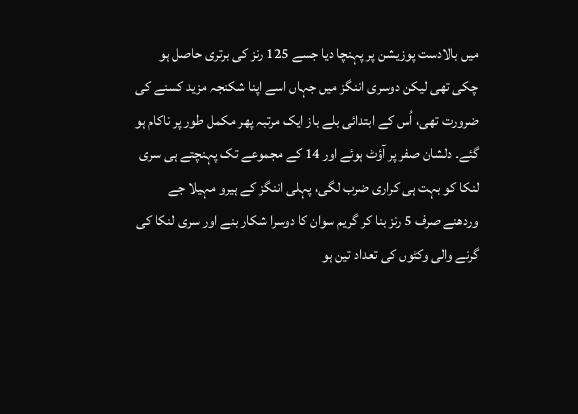میں بالادست پوزیشن پر پہنچا دیا جسے 125 رنز کی برتری حاصل ہو چکی تھی لیکن دوسری اننگز میں جہاں اسے اپنا شکنجہ مزید کسنے کی ضرورت تھی، اُس کے ابتدائی بلے باز ایک مرتبہ پھر مکمل طور پر ناکام ہو گئے۔ دلشان صفر پر آؤٹ ہوئے اور 14 کے مجموعے تک پہنچتے ہی سری لنکا کو بہت ہی کراری ضرب لگی، پہلی اننگز کے ہیرو مہیلا جے وردھنے صرف 5 رنز بنا کر گریم سوان کا دوسرا شکار بنے اور سری لنکا کی گرنے والی وکٹوں کی تعداد تین ہو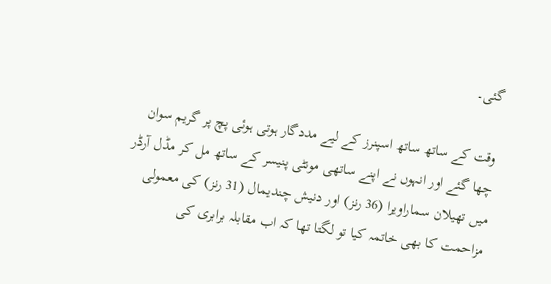گئی۔

وقت کے ساتھ ساتھ اسپنرز کے لیے مددگار ہوتی ہوئی پچ پر گریم سوان چھا گئے اور انہوں نے اپنے ساتھی مونٹی پنیسر کے ساتھ مل کر مڈل آرڈر میں تھیلان سماراویرا (36 رنز) اور دنیش چندیمال (31 رنز) کی معمولی مزاحمت کا بھی خاتمہ کیا تو لگتا تھا کہ اب مقابلہ برابری کی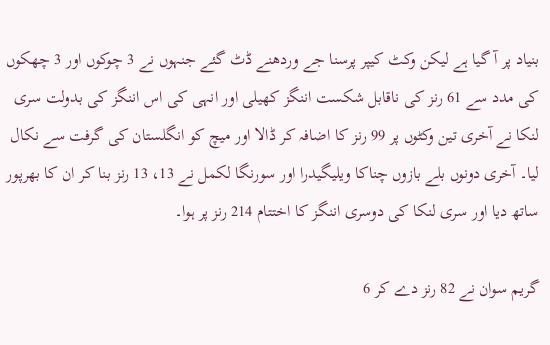بنیاد پر آ گیا ہے لیکن وکٹ کیپر پرسنا جے وردھنے ڈٹ گئے جنہوں نے 3 چوکوں اور 3 چھکوں کی مدد سے 61 رنز کی ناقابل شکست اننگز کھیلی اور انہی کی اس اننگز کی بدولت سری لنکا نے آخری تین وکٹوں پر 99 رنز کا اضافہ کر ڈالا اور میچ کو انگلستان کی گرفت سے نکال لیا۔ آخری دونوں بلے بازوں چناکا ویلیگیدرا اور سورنگا لکمل نے 13، 13 رنز بنا کر ان کا بھرپور ساتھ دیا اور سری لنکا کی دوسری اننگز کا اختتام 214 رنز پر ہوا۔

گریم سوان نے 82 رنز دے کر 6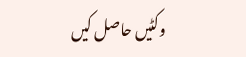وکٹیں حاصل کیں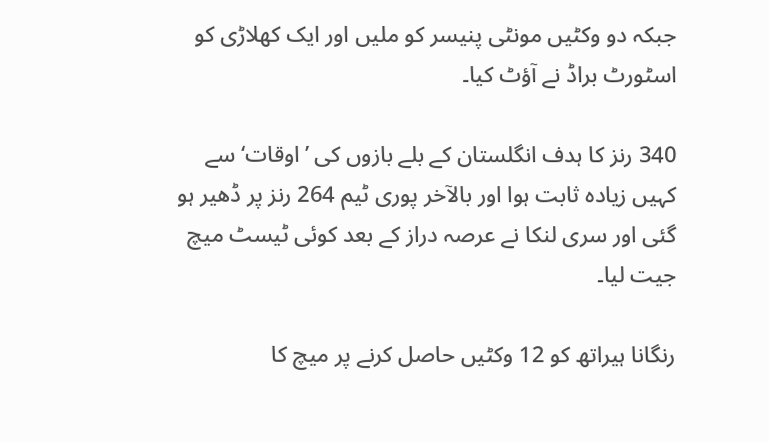جبکہ دو وکٹیں مونٹی پنیسر کو ملیں اور ایک کھلاڑی کو اسٹورٹ براڈ نے آؤٹ کیا۔

340 رنز کا ہدف انگلستان کے بلے بازوں کی ’اوقات‘ سے کہیں زیادہ ثابت ہوا اور بالآخر پوری ٹیم 264 رنز پر ڈھیر ہو گئی اور سری لنکا نے عرصہ دراز کے بعد کوئی ٹیسٹ میچ جیت لیا۔

رنگانا ہیراتھ کو 12 وکٹیں حاصل کرنے پر میچ کا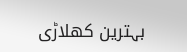بہترین کھلاڑی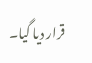قرار دیا گیا۔